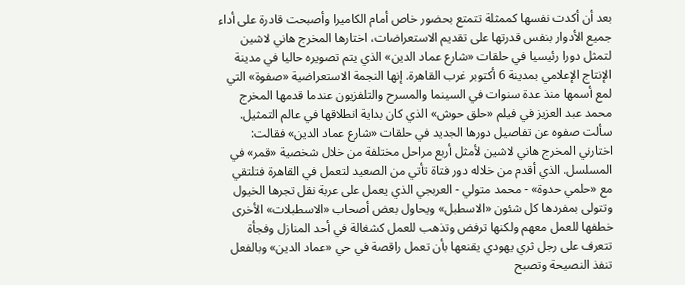بعد أن أكدت نفسها كممثلة تتمتع بحضور خاص أمام الكاميرا وأصبحت قادرة على أداء جميع الأدوار بنفس قدرتها على تقديم الاستعراضات، اختارها المخرج هاني لاشين لتمثل دورا رئيسيا في حلقات «شارع عماد الدين» الذي يتم تصويره حاليا في مدينة الإنتاج الإعلامي بمدينة 6 أكتوبر غرب القاهرة. إنها النجمة الاستعراضية «صفوة» التي لمع أسمها منذ عدة سنوات في السينما والمسرح والتلفزيون عندما قدمها المخرج محمد عبد العزيز في فيلم «حلق حوش» الذي كان بداية انطلاقها في عالم التمثيل. سألت صفوه عن تفاصيل دورها الجديد في حلقات «شارع عماد الدين» فقالت: اختارني المخرج هاني لاشين لأمثل أربع مراحل مختلفة من خلال شخصية «قمر» في المسلسل. الذي أقدم من خلاله دور فتاة تأتي من الصعيد لتعمل في القاهرة فتلتقي مع «حلمي حدوة» - محمد متولي - العربجي الذي يعمل على عربة نقل تجرها الخيول وتتولى بمفردها كل شئون «الاسطبل» ويحاول بعض أصحاب «الاسطبلات» الأخرى خطفها للعمل معهم ولكنها ترفض وتذهب للعمل كشغالة في أحد المنازل وفجأة تتعرف على رجل ثري يهودي يقنعها بأن تعمل راقصة في حي «عماد الدين» وبالفعل تنفذ النصيحة وتصبح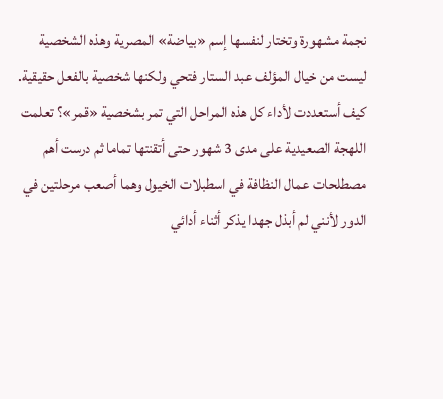نجمة مشهورة وتختار لنفسها إسم «بياضة» المصرية وهذه الشخصية ليست من خيال المؤلف عبد الستار فتحي ولكنها شخصية بالفعل حقيقية. كيف أستعددت لأداء كل هذه المراحل التي تمر بشخصية «قمر»؟ تعلمت اللهجة الصعيدية على مدى 3 شهور حتى أتقنتها تماما ثم درست أهم مصطلحات عمال النظافة في اسطبلات الخيول وهما أصعب مرحلتين في الدور لأنني لم أبذل جهدا يذكر أثناء أدائي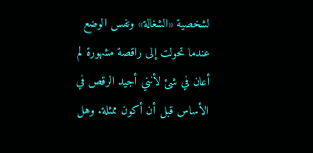لشخصية «الشغالة» ونفس الوضع عندما تحولت إلى راقصة مشهورة لم أعان في شئ لأنني أجيد الرقص في الأساس قبل أن أكون ممثلة. وهل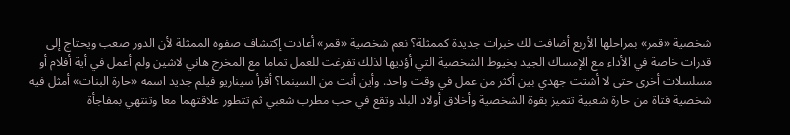شخصية «قمر» بمراحلها الأربع أضافت لك خبرات جديدة كممثلة؟ نعم شخصية «قمر» أعادت إكتشاف صفوه الممثلة لأن الدور صعب ويحتاج إلى قدرات خاصة في الأداء مع الإمساك الجيد بخيوط الشخصية التي أؤديها لذلك تفرغت للعمل تماما مع المخرج هاني لاشين ولم أعمل في أية أفلام أو مسلسلات أخرى حتى لا أشتت جهدي بين أكثر من عمل في وقت واحد. وأين أنت من السينما؟ أقرأ سيناريو فيلم جديد اسمه «حارة البنات» أمثل فيه شخصية فتاة من حارة شعبية تتميز بقوة الشخصية وأخلاق أولاد البلد وتقع في حب مطرب شعبي ثم تتطور علاقتهما معا وتنتهي بمفاجأة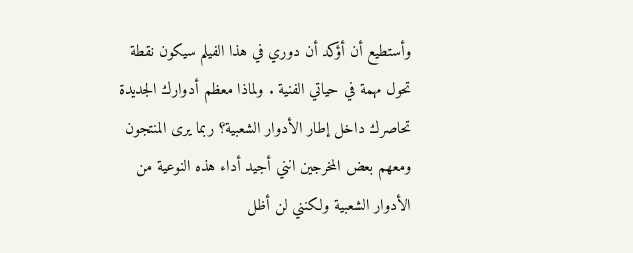وأستطيع أن أؤكد أن دوري في هذا الفيلم سيكون نقطة تحول مهمة في حياتي الفنية . ولماذا معظم أدوارك الجديدة تحاصرك داخل إطار الأدوار الشعبية؟ ربما يرى المنتجون ومعهم بعض المخرجين انني أجيد أداء هذه النوعية من الأدوار الشعبية ولكنني لن أظل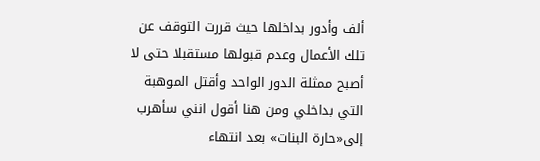ألف وأدور بداخلها حيث قررت التوقف عن تلك الأعمال وعدم قبولها مستقبلا حتى لا أصبح ممثلة الدور الواحد وأقتل الموهبة التي بداخلي ومن هنا أقول انني سأهرب إلى«حارة البنات» بعد انتهاء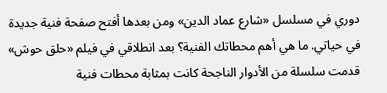دوري في مسلسل «شارع عماد الدين» ومن بعدها أفتح صفحة فنية جديدة في حياتي. ما هي أهم محطاتك الفنية؟ بعد انطلاقي في فيلم «حلق حوش» قدمت سلسلة من الأدوار الناجحة كانت بمثابة محطات فنية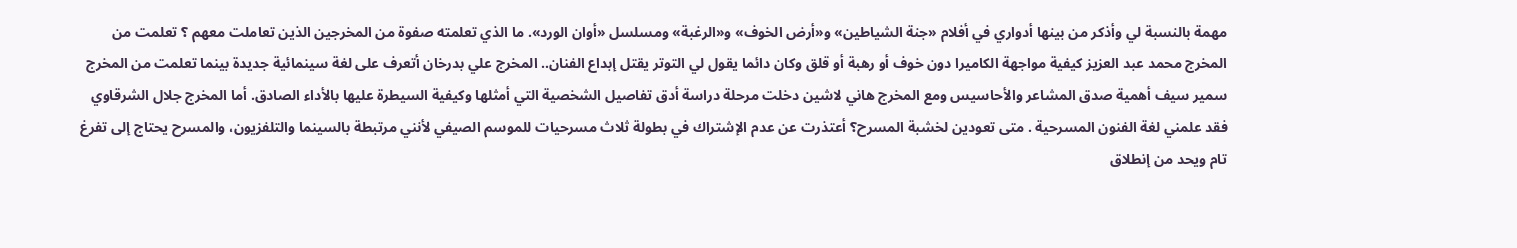مهمة بالنسبة لي وأذكر من بينها أدواري في أفلام «جنة الشياطين» و«أرض الخوف» و«الرغبة» ومسلسل «أوان الورد». ما الذي تعلمته صفوة من المخرجين الذين تعاملت معهم ؟ تعلمت من المخرج محمد عبد العزيز كيفية مواجهة الكاميرا دون خوف أو رهبة أو قلق وكان دائما يقول لي التوتر يقتل إبداع الفنان.. المخرج علي بدرخان أتعرف على لغة سينمائية جديدة بينما تعلمت من المخرج سمير سيف أهمية صدق المشاعر والأحاسيس ومع المخرج هاني لاشين دخلت مرحلة دراسة أدق تفاصيل الشخصية التي أمثلها وكيفية السيطرة عليها بالأداء الصادق. أما المخرج جلال الشرقاوي فقد علمني لغة الفنون المسرحية . متى تعودين لخشبة المسرح؟ أعتذرت عن عدم الإشتراك في بطولة ثلاث مسرحيات للموسم الصيفي لأنني مرتبطة بالسينما والتلفزيون، والمسرح يحتاج إلى تفرغ تام ويحد من إنطلاق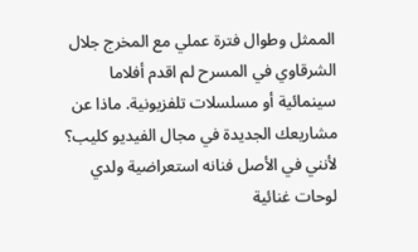الممثل وطوال فترة عملي مع المخرج جلال الشرقاوي في المسرح لم اقدم أفلاما سينمائية أو مسلسلات تلفزيونية. ماذا عن مشاريعك الجديدة في مجال الفيديو كليب؟ لأنني في الأصل فنانه استعراضية ولدي لوحات غنائية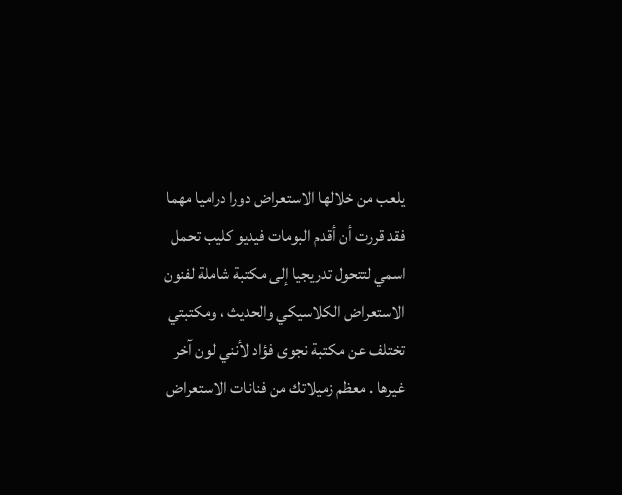يلعب من خلالها الاستعراض دورا دراميا مهما فقد قررت أن أقدم البومات فيديو كليب تحمل اسمي لتتحول تدريجيا إلى مكتبة شاملة لفنون الاستعراض الكلاسيكي والحديث ، ومكتبتي تختلف عن مكتبة نجوى فؤاد لأنني لون آخر غيرها . معظم زميلاتك من فنانات الاستعراض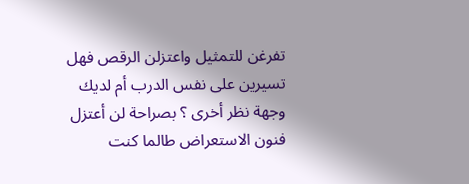تفرغن للتمثيل واعتزلن الرقص فهل تسيرين على نفس الدرب أم لديك وجهة نظر أخرى ؟ بصراحة لن أعتزل فنون الاستعراض طالما كنت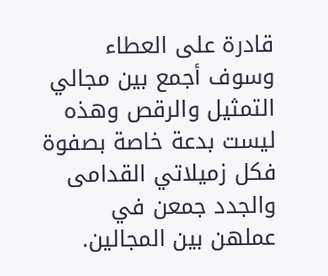قادرة على العطاء وسوف أجمع بين مجالي التمثيل والرقص وهذه ليست بدعة خاصة بصفوة فكل زميلاتي القدامى والجدد جمعن في عملهن بين المجالين.